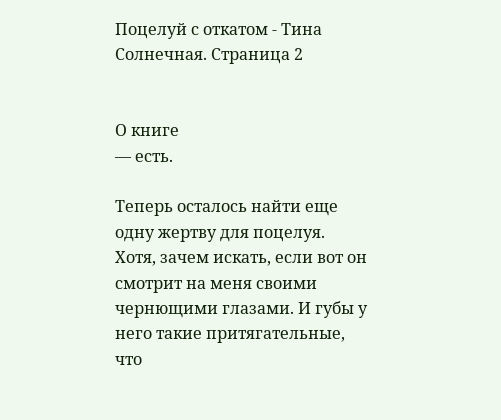Поцелуй с откатом - Тина Солнечная. Страница 2


О книге
— есть.

Теперь осталось найти еще одну жертву для поцелуя. Хотя, зачем искать, если вот он смотрит на меня своими чернющими глазами. И губы у него такие притягательные, что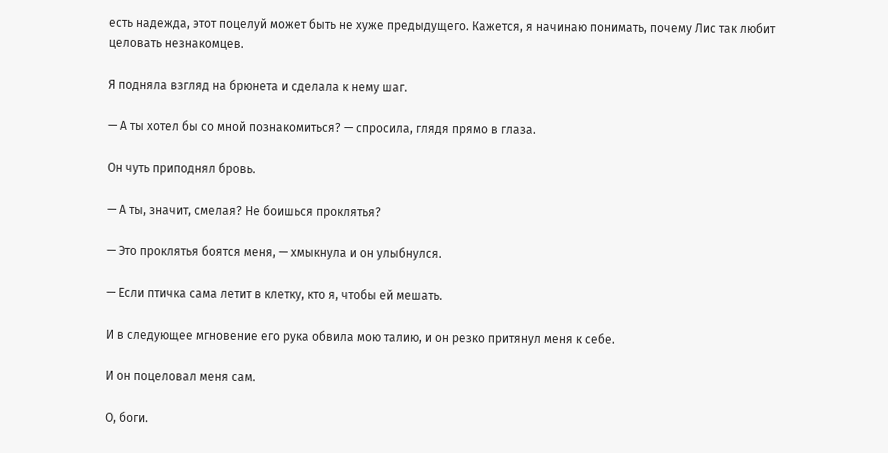есть надежда, этот поцелуй может быть не хуже предыдущего. Кажется, я начинаю понимать, почему Лис так любит целовать незнакомцев.

Я подняла взгляд на брюнета и сделала к нему шаг.

— А ты хотел бы со мной познакомиться? — спросила, глядя прямо в глаза.

Он чуть приподнял бровь.

— А ты, значит, смелая? Не боишься проклятья?

— Это проклятья боятся меня, — хмыкнула и он улыбнулся.

— Если птичка сама летит в клетку, кто я, чтобы ей мешать.

И в следующее мгновение его рука обвила мою талию, и он резко притянул меня к себе.

И он поцеловал меня сам.

О, боги.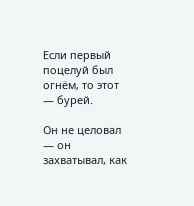Если первый поцелуй был огнём, то этот — бурей.

Он не целовал — он захватывал, как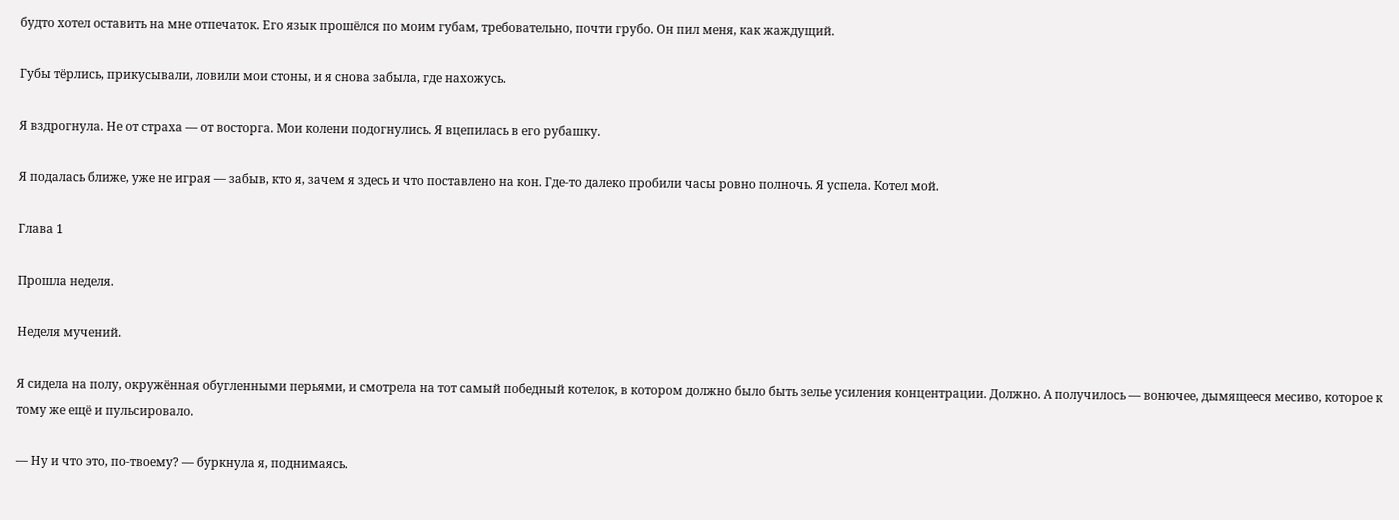будто хотел оставить на мне отпечаток. Его язык прошёлся по моим губам, требовательно, почти грубо. Он пил меня, как жаждущий.

Губы тёрлись, прикусывали, ловили мои стоны, и я снова забыла, где нахожусь.

Я вздрогнула. Не от страха — от восторга. Мои колени подогнулись. Я вцепилась в его рубашку.

Я подалась ближе, уже не играя — забыв, кто я, зачем я здесь и что поставлено на кон. Где-то далеко пробили часы ровно полночь. Я успела. Котел мой.

Глава 1

Прошла неделя.

Неделя мучений.

Я сидела на полу, окружённая обугленными перьями, и смотрела на тот самый победный котелок, в котором должно было быть зелье усиления концентрации. Должно. А получилось — вонючее, дымящееся месиво, которое к тому же ещё и пульсировало.

— Ну и что это, по-твоему? — буркнула я, поднимаясь.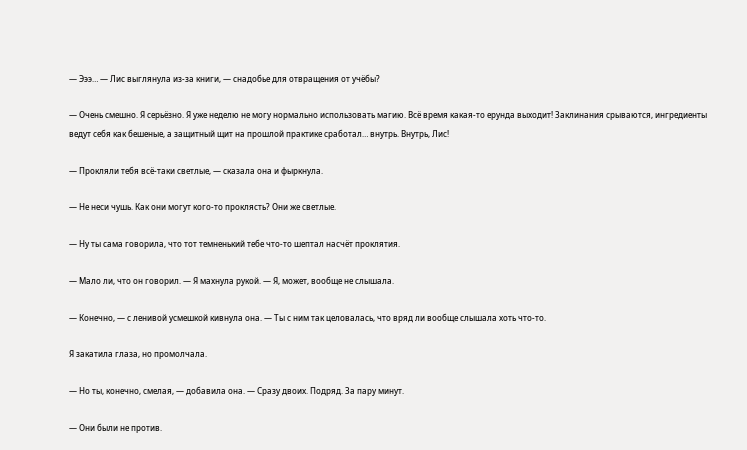— Эээ… — Лис выглянула из-за книги, — снадобье для отвращения от учёбы?

— Очень смешно. Я серьёзно. Я уже неделю не могу нормально использовать магию. Всё время какая-то ерунда выходит! Заклинания срываются, ингредиенты ведут себя как бешеные, а защитный щит на прошлой практике сработал… внутрь. Внутрь, Лис!

— Прокляли тебя всё-таки светлые, — сказала она и фыркнула.

— Не неси чушь. Как они могут кого-то проклясть? Они же светлые.

— Ну ты сама говорила, что тот темненький тебе что-то шептал насчёт проклятия.

— Мало ли, что он говорил. — Я махнула рукой. — Я, может, вообще не слышала.

— Конечно, — с ленивой усмешкой кивнула она. — Ты с ним так целовалась, что вряд ли вообще слышала хоть что-то.

Я закатила глаза, но промолчала.

— Но ты, конечно, смелая, — добавила она. — Сразу двоих. Подряд. За пару минут.

— Они были не против.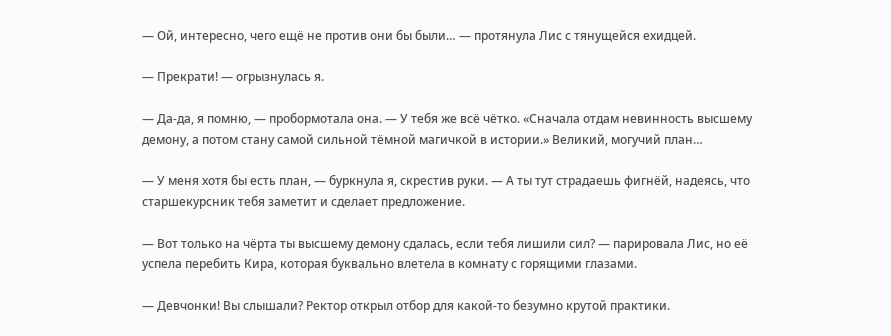— Ой, интересно, чего ещё не против они бы были… — протянула Лис с тянущейся ехидцей.

— Прекрати! — огрызнулась я.

— Да-да, я помню, — пробормотала она. — У тебя же всё чётко. «Сначала отдам невинность высшему демону, а потом стану самой сильной тёмной магичкой в истории.» Великий, могучий план…

— У меня хотя бы есть план, — буркнула я, скрестив руки. — А ты тут страдаешь фигнёй, надеясь, что старшекурсник тебя заметит и сделает предложение.

— Вот только на чёрта ты высшему демону сдалась, если тебя лишили сил? — парировала Лис, но её успела перебить Кира, которая буквально влетела в комнату с горящими глазами.

— Девчонки! Вы слышали? Ректор открыл отбор для какой-то безумно крутой практики.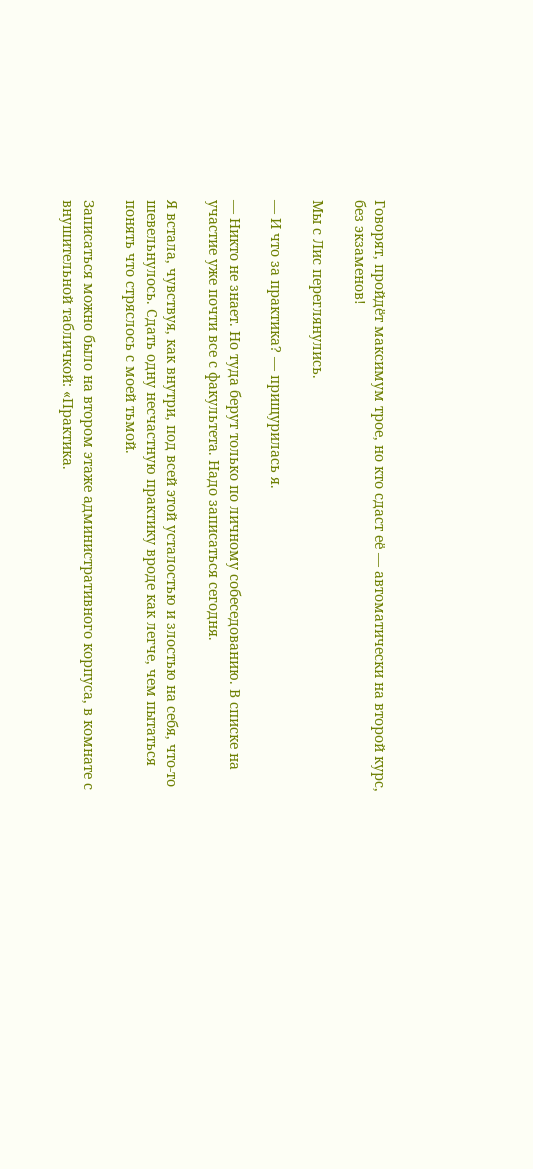Говорят, пройдёт максимум трое, но кто сдаст её — автоматически на второй курс, без экзаменов!

Мы с Лис переглянулись.

— И что за практика? — прищурилась я.

— Никто не знает. Но туда берут только по личному собеседованию. В списке на участие уже почти все с факультета. Надо записаться сегодня.

Я встала, чувствуя, как внутри, под всей этой усталостью и злостью на себя, что-то шевельнулось. Сдать одну несчастную практику вроде как легче, чем пытаться понять что стряслось с моей тьмой.

Записаться можно было на втором этаже административного корпуса, в комнате с внушительной табличкой: «Практика.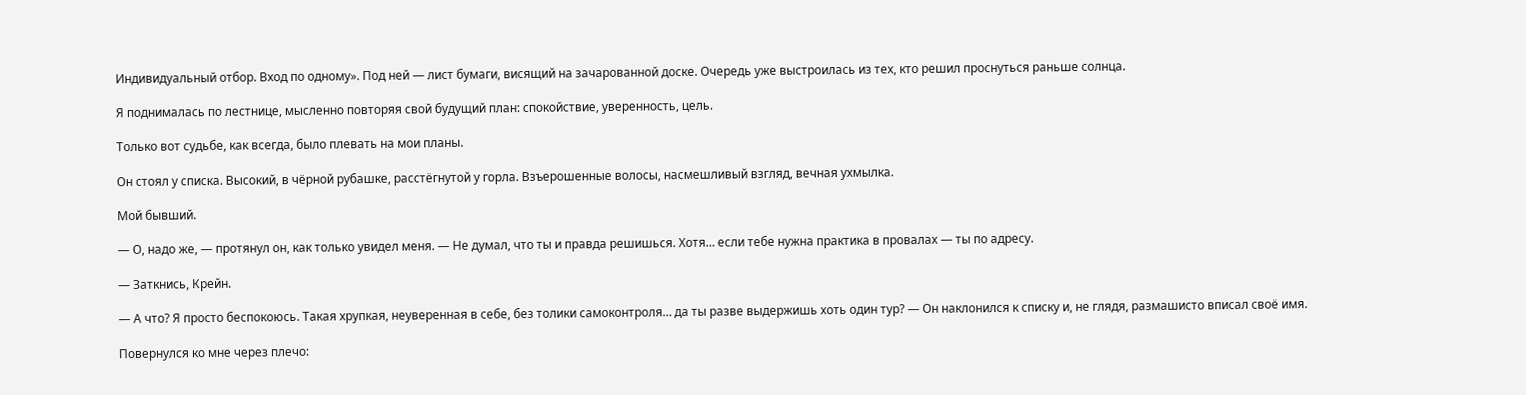Индивидуальный отбор. Вход по одному». Под ней — лист бумаги, висящий на зачарованной доске. Очередь уже выстроилась из тех, кто решил проснуться раньше солнца.

Я поднималась по лестнице, мысленно повторяя свой будущий план: спокойствие, уверенность, цель.

Только вот судьбе, как всегда, было плевать на мои планы.

Он стоял у списка. Высокий, в чёрной рубашке, расстёгнутой у горла. Взъерошенные волосы, насмешливый взгляд, вечная ухмылка.

Мой бывший.

— О, надо же, — протянул он, как только увидел меня. — Не думал, что ты и правда решишься. Хотя… если тебе нужна практика в провалах — ты по адресу.

— Заткнись, Крейн.

— А что? Я просто беспокоюсь. Такая хрупкая, неуверенная в себе, без толики самоконтроля… да ты разве выдержишь хоть один тур? — Он наклонился к списку и, не глядя, размашисто вписал своё имя.

Повернулся ко мне через плечо: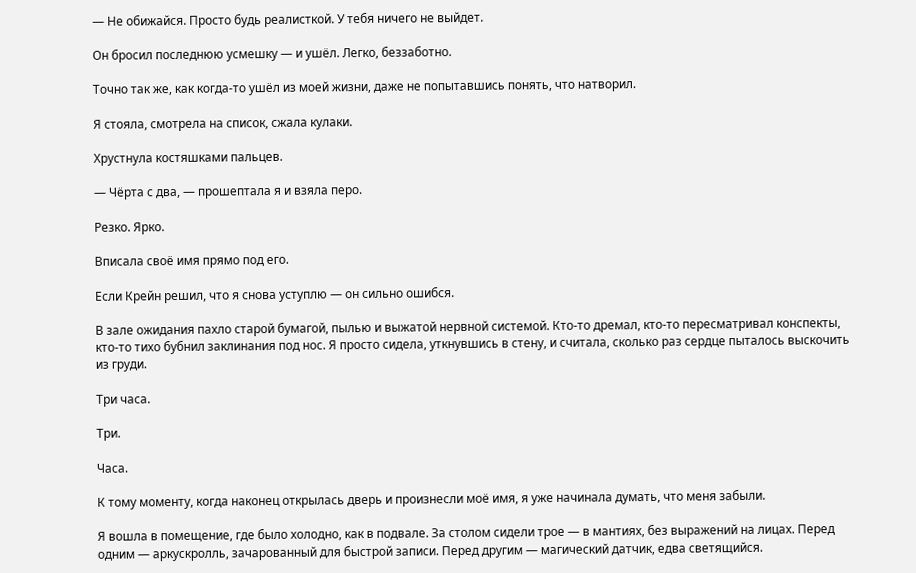— Не обижайся. Просто будь реалисткой. У тебя ничего не выйдет.

Он бросил последнюю усмешку — и ушёл. Легко, беззаботно.

Точно так же, как когда-то ушёл из моей жизни, даже не попытавшись понять, что натворил.

Я стояла, смотрела на список, сжала кулаки.

Хрустнула костяшками пальцев.

— Чёрта с два, — прошептала я и взяла перо.

Резко. Ярко.

Вписала своё имя прямо под его.

Если Крейн решил, что я снова уступлю — он сильно ошибся.

В зале ожидания пахло старой бумагой, пылью и выжатой нервной системой. Кто-то дремал, кто-то пересматривал конспекты, кто-то тихо бубнил заклинания под нос. Я просто сидела, уткнувшись в стену, и считала, сколько раз сердце пыталось выскочить из груди.

Три часа.

Три.

Часа.

К тому моменту, когда наконец открылась дверь и произнесли моё имя, я уже начинала думать, что меня забыли.

Я вошла в помещение, где было холодно, как в подвале. За столом сидели трое — в мантиях, без выражений на лицах. Перед одним — аркускролль, зачарованный для быстрой записи. Перед другим — магический датчик, едва светящийся.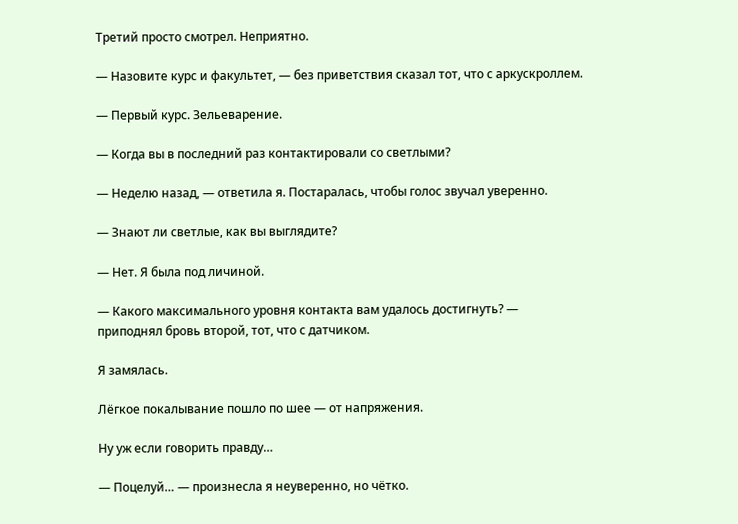Третий просто смотрел. Неприятно.

— Назовите курс и факультет, — без приветствия сказал тот, что с аркускроллем.

— Первый курс. Зельеварение.

— Когда вы в последний раз контактировали со светлыми?

— Неделю назад, — ответила я. Постаралась, чтобы голос звучал уверенно.

— Знают ли светлые, как вы выглядите?

— Нет. Я была под личиной.

— Какого максимального уровня контакта вам удалось достигнуть? — приподнял бровь второй, тот, что с датчиком.

Я замялась.

Лёгкое покалывание пошло по шее — от напряжения.

Ну уж если говорить правду…

— Поцелуй… — произнесла я неуверенно, но чётко.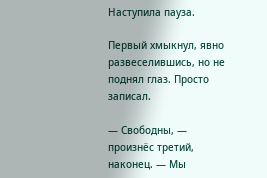Наступила пауза.

Первый хмыкнул, явно развеселившись, но не поднял глаз. Просто записал.

— Свободны, — произнёс третий, наконец. — Мы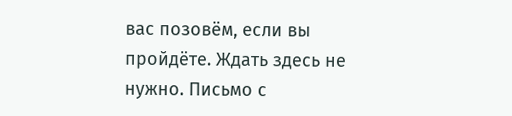вас позовём, если вы пройдёте. Ждать здесь не нужно. Письмо с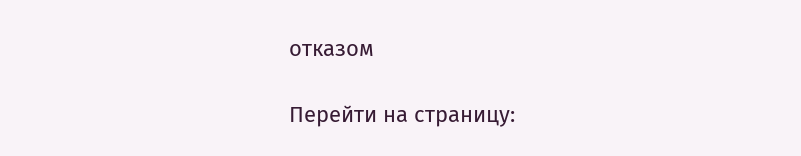отказом

Перейти на страницу: